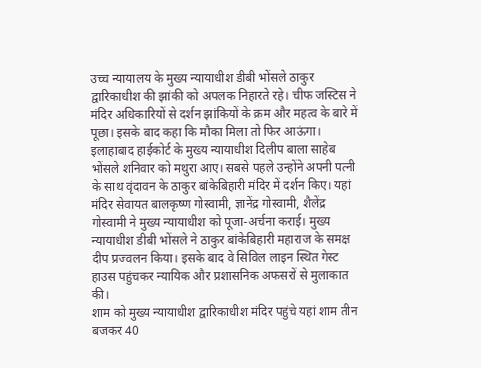उच्च न्यायालय के मुख्य न्यायाधीश डीबी भोंसले ठाकुर द्वारिकाधीश की झांकी को अपलक निहारते रहे। चीफ जस्टिस ने मंदिर अधिकारियों से दर्शन झांकियों के क्रम और महत्व के बारे में पूछा। इसके बाद कहा कि मौका मिला तो फिर आऊंगा।
इलाहाबाद हाईकोर्ट के मुख्य न्यायाधीश दिलीप बाला साहेब भोंसले शनिवार को मथुरा आए। सबसे पहले उन्होंने अपनी पत्नी के साथ वृंदावन के ठाकुर बांकेबिहारी मंदिर में दर्शन किए। यहां मंदिर सेवायत बालकृष्ण गोस्वामी, ज्ञानेंद्र गोस्वामी, शैलेंद्र गोस्वामी ने मुख्य न्यायाधीश को पूजा-अर्चना कराई। मुख्य न्यायाधीश डीबी भोंसले ने ठाकुर बांकेबिहारी महाराज के समक्ष दीप प्रज्वलन किया। इसके बाद वे सिविल लाइन स्थित गेस्ट हाउस पहुंचकर न्यायिक और प्रशासनिक अफसरों से मुलाकात की।
शाम को मुख्य न्यायाधीश द्वारिकाधीश मंदिर पहुंचे यहां शाम तीन बजकर 40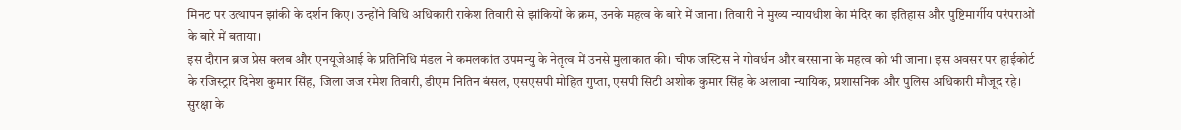मिनट पर उत्थापन झांकी के दर्शन किए। उन्होंने विधि अधिकारी राकेश तिवारी से झांकियों के क्रम, उनके महत्व के बारे में जाना। तिवारी ने मुख्य न्यायधीश केा मंदिर का इतिहास और पुष्टिमार्गीय परंपराओं के बारे में बताया।
इस दौरान ब्रज प्रेस क्लब और एनयूजेआई के प्रतिनिधि मंडल ने कमलकांत उपमन्यु के नेतृत्व में उनसे मुलाकात की। चीफ जस्टिस ने गोवर्धन और बरसाना के महत्व को भी जाना। इस अवसर पर हाईकोर्ट के रजिस्ट्रार दिनेश कुमार सिंह, जिला जज रमेश तिवारी, डीएम नितिन बंसल, एसएसपी मोहित गुप्ता, एसपी सिटी अशोक कुमार सिंह के अलावा न्यायिक, प्रशासनिक और पुलिस अधिकारी मौजूद रहे।
सुरक्षा के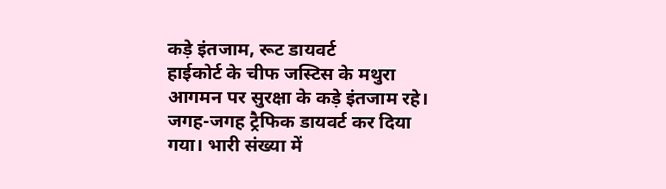कड़े इंतजाम, रूट डायवर्ट
हाईकोर्ट के चीफ जस्टिस के मथुरा आगमन पर सुरक्षा के कड़े इंतजाम रहे। जगह-जगह ट्रैफिक डायवर्ट कर दिया गया। भारी संख्या में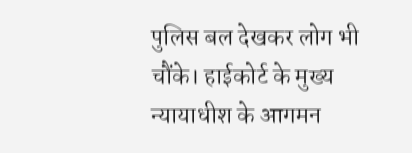पुलिस बल देखकर लोग भी चौंके। हाईकोर्ट के मुख्य न्यायाधीश के आगमन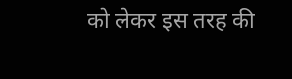को लेकर इस तरह की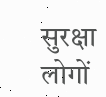सुरक्षा लोगों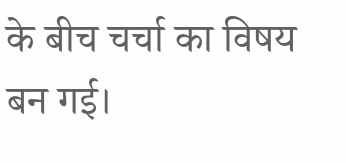के बीच चर्चा का विषय बन गई।